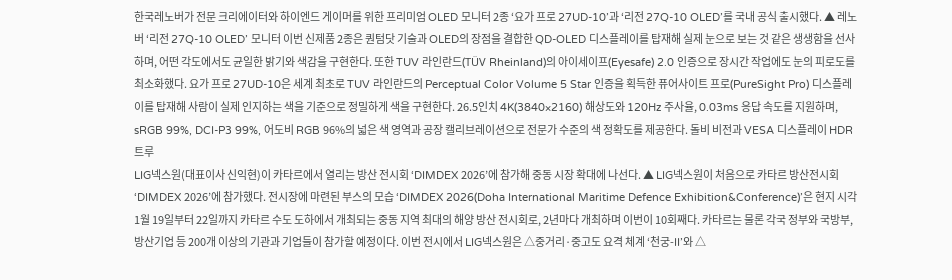한국레노버가 전문 크리에이터와 하이엔드 게이머를 위한 프리미엄 OLED 모니터 2종 ‘요가 프로 27UD-10’과 ‘리전 27Q-10 OLED’를 국내 공식 출시했다. ▲ 레노버 ‘리전 27Q-10 OLED’ 모니터 이번 신제품 2종은 퀀텀닷 기술과 OLED의 장점을 결합한 QD-OLED 디스플레이를 탑재해 실제 눈으로 보는 것 같은 생생함을 선사하며, 어떤 각도에서도 균일한 밝기와 색감을 구현한다. 또한 TUV 라인란드(TÜV Rheinland)의 아이세이프(Eyesafe) 2.0 인증으로 장시간 작업에도 눈의 피로도를 최소화했다. 요가 프로 27UD-10은 세계 최초로 TUV 라인란드의 Perceptual Color Volume 5 Star 인증을 획득한 퓨어사이트 프로(PureSight Pro) 디스플레이를 탑재해 사람이 실제 인지하는 색을 기준으로 정밀하게 색을 구현한다. 26.5인치 4K(3840×2160) 해상도와 120Hz 주사율, 0.03ms 응답 속도를 지원하며, sRGB 99%, DCI-P3 99%, 어도비 RGB 96%의 넓은 색 영역과 공장 캘리브레이션으로 전문가 수준의 색 정확도를 제공한다. 돌비 비전과 VESA 디스플레이 HDR 트루
LIG넥스원(대표이사 신익현)이 카타르에서 열리는 방산 전시회 ‘DIMDEX 2026’에 참가해 중동 시장 확대에 나선다. ▲ LIG넥스원이 처음으로 카타르 방산전시회 ‘DIMDEX 2026’에 참가했다. 전시장에 마련된 부스의 모습 ‘DIMDEX 2026(Doha International Maritime Defence Exhibition&Conference)’은 현지 시각 1월 19일부터 22일까지 카타르 수도 도하에서 개최되는 중동 지역 최대의 해양 방산 전시회로, 2년마다 개최하며 이번이 10회째다. 카타르는 물론 각국 정부와 국방부, 방산기업 등 200개 이상의 기관과 기업들이 참가할 예정이다. 이번 전시에서 LIG넥스원은 △중거리·중고도 요격 체계 ‘천궁-II’와 △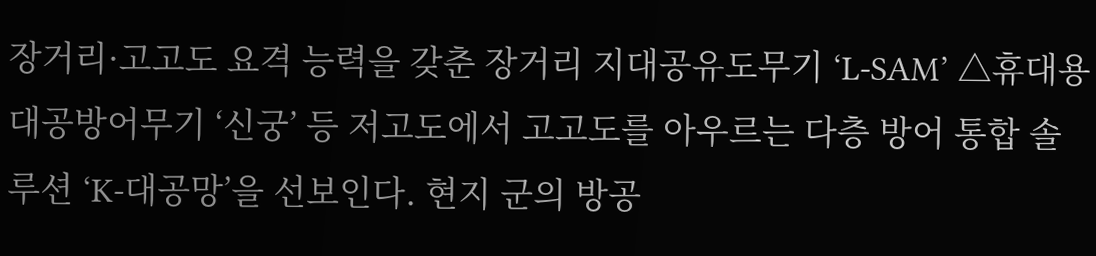장거리·고고도 요격 능력을 갖춘 장거리 지대공유도무기 ‘L-SAM’ △휴대용 대공방어무기 ‘신궁’ 등 저고도에서 고고도를 아우르는 다층 방어 통합 솔루션 ‘K-대공망’을 선보인다. 현지 군의 방공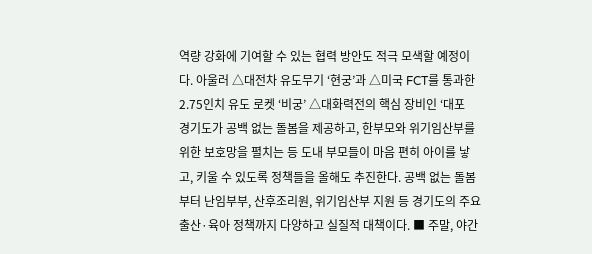역량 강화에 기여할 수 있는 협력 방안도 적극 모색할 예정이다. 아울러 △대전차 유도무기 ‘현궁’과 △미국 FCT를 통과한 2.75인치 유도 로켓 ‘비궁’ △대화력전의 핵심 장비인 ‘대포
경기도가 공백 없는 돌봄을 제공하고, 한부모와 위기임산부를 위한 보호망을 펼치는 등 도내 부모들이 마음 편히 아이를 낳고, 키울 수 있도록 정책들을 올해도 추진한다. 공백 없는 돌봄부터 난임부부, 산후조리원, 위기임산부 지원 등 경기도의 주요 출산·육아 정책까지 다양하고 실질적 대책이다. ■ 주말, 야간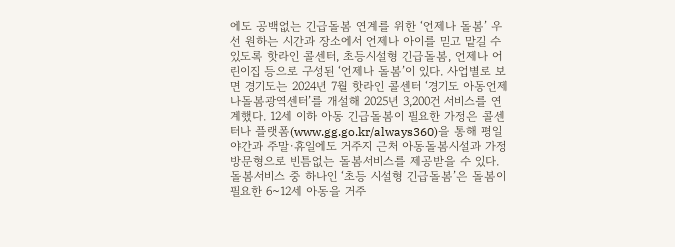에도 공백없는 긴급돌봄 연계를 위한 ‘언제나 돌봄’ 우선 원하는 시간과 장소에서 언제나 아이를 믿고 맡길 수 있도록 핫라인 콜센터, 초등시설형 긴급돌봄, 언제나 어린이집 등으로 구성된 ‘언제나 돌봄’이 있다. 사업별로 보면 경기도는 2024년 7월 핫라인 콜센터 ‘경기도 아동언제나돌봄광역센터’를 개설해 2025년 3,200건 서비스를 연계했다. 12세 이하 아동 긴급돌봄이 필요한 가정은 콜센터나 플랫폼(www.gg.go.kr/always360)을 통해 평일 야간과 주말·휴일에도 거주지 근처 아동돌봄시설과 가정 방문형으로 빈틈없는 돌봄서비스를 제공받을 수 있다. 돌봄서비스 중 하나인 ‘초등 시설형 긴급돌봄’은 돌봄이 필요한 6~12세 아동을 거주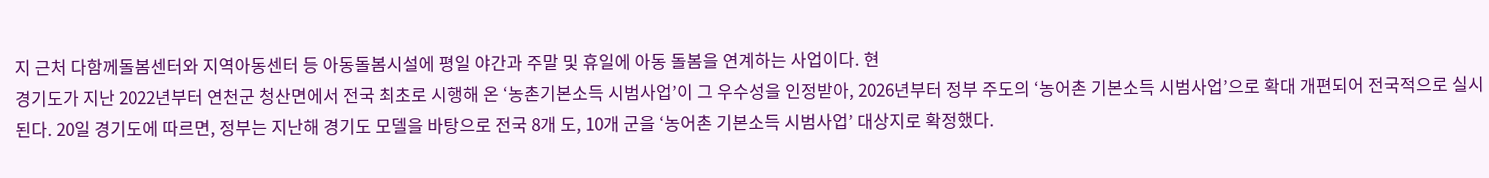지 근처 다함께돌봄센터와 지역아동센터 등 아동돌봄시설에 평일 야간과 주말 및 휴일에 아동 돌봄을 연계하는 사업이다. 현
경기도가 지난 2022년부터 연천군 청산면에서 전국 최초로 시행해 온 ‘농촌기본소득 시범사업’이 그 우수성을 인정받아, 2026년부터 정부 주도의 ‘농어촌 기본소득 시범사업’으로 확대 개편되어 전국적으로 실시된다. 20일 경기도에 따르면, 정부는 지난해 경기도 모델을 바탕으로 전국 8개 도, 10개 군을 ‘농어촌 기본소득 시범사업’ 대상지로 확정했다.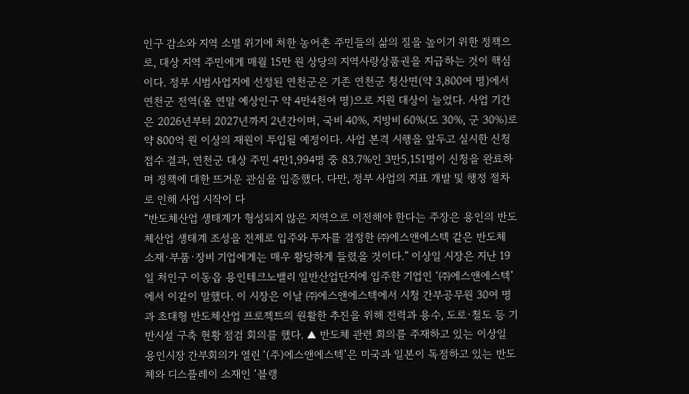인구 감소와 지역 소멸 위기에 처한 농어촌 주민들의 삶의 질을 높이기 위한 정책으로, 대상 지역 주민에게 매월 15만 원 상당의 지역사랑상품권을 지급하는 것이 핵심이다. 정부 시범사업지에 선정된 연천군은 기존 연천군 청산면(약 3,800여 명)에서 연천군 전역(올 연말 예상인구 약 4만4천여 명)으로 지원 대상이 늘었다. 사업 기간은 2026년부터 2027년까지 2년간이며, 국비 40%, 지방비 60%(도 30%, 군 30%)로 약 800억 원 이상의 재원이 투입될 예정이다. 사업 본격 시행을 앞두고 실시한 신청 접수 결과, 연천군 대상 주민 4만1,994명 중 83.7%인 3만5,151명이 신청을 완료하며 정책에 대한 뜨거운 관심을 입증했다. 다만, 정부 사업의 지표 개발 및 행정 절차로 인해 사업 시작이 다
“반도체산업 생태계가 형성되지 않은 지역으로 이전해야 한다는 주장은 용인의 반도체산업 생태계 조성을 전제로 입주와 투자를 결정한 ㈜에스앤에스텍 같은 반도체 소재·부품·장비 기업에게는 매우 황당하게 들렸을 것이다.” 이상일 시장은 지난 19일 처인구 이동읍 용인테크노밸리 일반산업단지에 입주한 기업인 ‘㈜에스앤에스텍’에서 이같이 말했다. 이 시장은 이날 ㈜에스앤에스텍에서 시청 간부공무원 30여 명과 초대형 반도체산업 프로젝트의 원활한 추진을 위해 전력과 용수, 도로·철도 등 기반시설 구축 현황 점검 회의를 했다. ▲ 반도체 관련 회의를 주재하고 있는 이상일 용인시장 간부회의가 열린 ‘(주)에스앤에스텍’은 미국과 일본이 독점하고 있는 반도체와 디스플레이 소재인 ‘블랭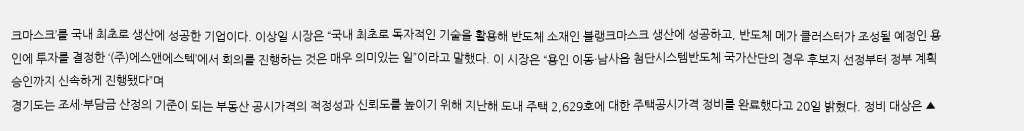크마스크’를 국내 최초로 생산에 성공한 기업이다. 이상일 시장은 “국내 최초로 독자적인 기술을 활용해 반도체 소재인 블랭크마스크 생산에 성공하고, 반도체 메가 클러스터가 조성될 예정인 용인에 투자를 결정한 ‘(주)에스앤에스텍’에서 회의를 진행하는 것은 매우 의미있는 일”이라고 말했다. 이 시장은 “용인 이동·남사읍 첨단시스템반도체 국가산단의 경우 후보지 선정부터 정부 계획 승인까지 신속하게 진행됐다”며
경기도는 조세·부담금 산정의 기준이 되는 부동산 공시가격의 적정성과 신뢰도를 높이기 위해 지난해 도내 주택 2,629호에 대한 주택공시가격 정비를 완료했다고 20일 밝혔다. 정비 대상은 ▲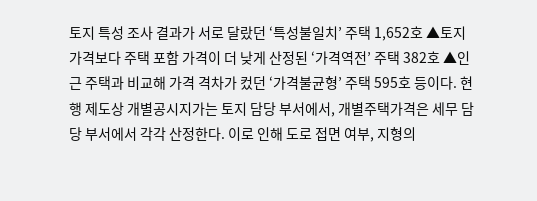토지 특성 조사 결과가 서로 달랐던 ‘특성불일치’ 주택 1,652호 ▲토지가격보다 주택 포함 가격이 더 낮게 산정된 ‘가격역전’ 주택 382호 ▲인근 주택과 비교해 가격 격차가 컸던 ‘가격불균형’ 주택 595호 등이다. 현행 제도상 개별공시지가는 토지 담당 부서에서, 개별주택가격은 세무 담당 부서에서 각각 산정한다. 이로 인해 도로 접면 여부, 지형의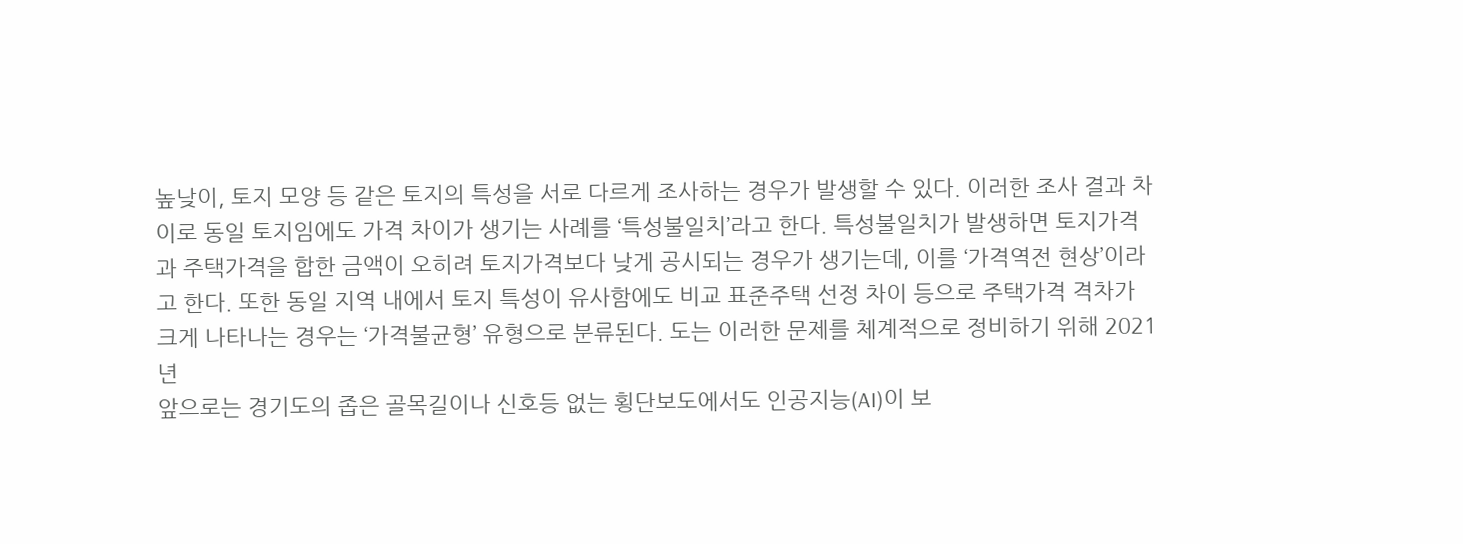높낮이, 토지 모양 등 같은 토지의 특성을 서로 다르게 조사하는 경우가 발생할 수 있다. 이러한 조사 결과 차이로 동일 토지임에도 가격 차이가 생기는 사례를 ‘특성불일치’라고 한다. 특성불일치가 발생하면 토지가격과 주택가격을 합한 금액이 오히려 토지가격보다 낮게 공시되는 경우가 생기는데, 이를 ‘가격역전 현상’이라고 한다. 또한 동일 지역 내에서 토지 특성이 유사함에도 비교 표준주택 선정 차이 등으로 주택가격 격차가 크게 나타나는 경우는 ‘가격불균형’ 유형으로 분류된다. 도는 이러한 문제를 체계적으로 정비하기 위해 2021년
앞으로는 경기도의 좁은 골목길이나 신호등 없는 횡단보도에서도 인공지능(AI)이 보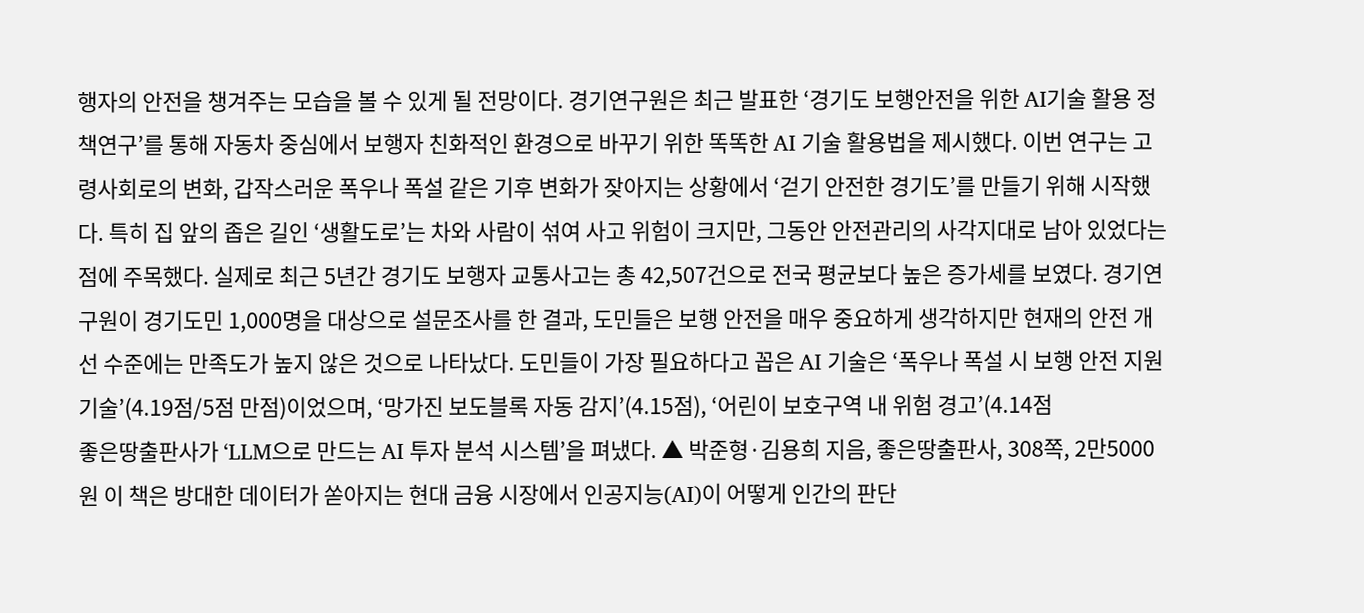행자의 안전을 챙겨주는 모습을 볼 수 있게 될 전망이다. 경기연구원은 최근 발표한 ‘경기도 보행안전을 위한 AI기술 활용 정책연구’를 통해 자동차 중심에서 보행자 친화적인 환경으로 바꾸기 위한 똑똑한 AI 기술 활용법을 제시했다. 이번 연구는 고령사회로의 변화, 갑작스러운 폭우나 폭설 같은 기후 변화가 잦아지는 상황에서 ‘걷기 안전한 경기도’를 만들기 위해 시작했다. 특히 집 앞의 좁은 길인 ‘생활도로’는 차와 사람이 섞여 사고 위험이 크지만, 그동안 안전관리의 사각지대로 남아 있었다는 점에 주목했다. 실제로 최근 5년간 경기도 보행자 교통사고는 총 42,507건으로 전국 평균보다 높은 증가세를 보였다. 경기연구원이 경기도민 1,000명을 대상으로 설문조사를 한 결과, 도민들은 보행 안전을 매우 중요하게 생각하지만 현재의 안전 개선 수준에는 만족도가 높지 않은 것으로 나타났다. 도민들이 가장 필요하다고 꼽은 AI 기술은 ‘폭우나 폭설 시 보행 안전 지원 기술’(4.19점/5점 만점)이었으며, ‘망가진 보도블록 자동 감지’(4.15점), ‘어린이 보호구역 내 위험 경고’(4.14점
좋은땅출판사가 ‘LLM으로 만드는 AI 투자 분석 시스템’을 펴냈다. ▲ 박준형·김용희 지음, 좋은땅출판사, 308쪽, 2만5000원 이 책은 방대한 데이터가 쏟아지는 현대 금융 시장에서 인공지능(AI)이 어떻게 인간의 판단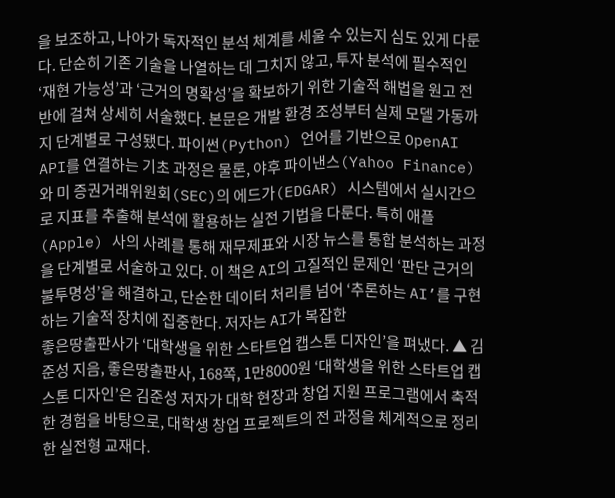을 보조하고, 나아가 독자적인 분석 체계를 세울 수 있는지 심도 있게 다룬다. 단순히 기존 기술을 나열하는 데 그치지 않고, 투자 분석에 필수적인 ‘재현 가능성’과 ‘근거의 명확성’을 확보하기 위한 기술적 해법을 원고 전반에 걸쳐 상세히 서술했다. 본문은 개발 환경 조성부터 실제 모델 가동까지 단계별로 구성됐다. 파이썬(Python) 언어를 기반으로 OpenAI API를 연결하는 기초 과정은 물론, 야후 파이낸스(Yahoo Finance)와 미 증권거래위원회(SEC)의 에드가(EDGAR) 시스템에서 실시간으로 지표를 추출해 분석에 활용하는 실전 기법을 다룬다. 특히 애플(Apple) 사의 사례를 통해 재무제표와 시장 뉴스를 통합 분석하는 과정을 단계별로 서술하고 있다. 이 책은 AI의 고질적인 문제인 ‘판단 근거의 불투명성’을 해결하고, 단순한 데이터 처리를 넘어 ‘추론하는 AI’를 구현하는 기술적 장치에 집중한다. 저자는 AI가 복잡한
좋은땅출판사가 ‘대학생을 위한 스타트업 캡스톤 디자인’을 펴냈다. ▲ 김준성 지음, 좋은땅출판사, 168쪽, 1만8000원 ‘대학생을 위한 스타트업 캡스톤 디자인’은 김준성 저자가 대학 현장과 창업 지원 프로그램에서 축적한 경험을 바탕으로, 대학생 창업 프로젝트의 전 과정을 체계적으로 정리한 실전형 교재다.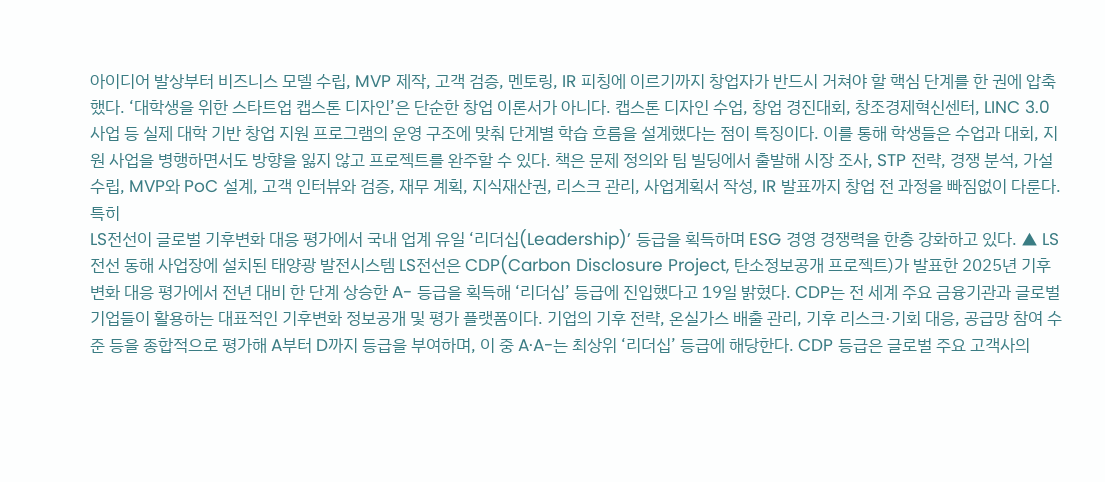아이디어 발상부터 비즈니스 모델 수립, MVP 제작, 고객 검증, 멘토링, IR 피칭에 이르기까지 창업자가 반드시 거쳐야 할 핵심 단계를 한 권에 압축했다. ‘대학생을 위한 스타트업 캡스톤 디자인’은 단순한 창업 이론서가 아니다. 캡스톤 디자인 수업, 창업 경진대회, 창조경제혁신센터, LINC 3.0 사업 등 실제 대학 기반 창업 지원 프로그램의 운영 구조에 맞춰 단계별 학습 흐름을 설계했다는 점이 특징이다. 이를 통해 학생들은 수업과 대회, 지원 사업을 병행하면서도 방향을 잃지 않고 프로젝트를 완주할 수 있다. 책은 문제 정의와 팀 빌딩에서 출발해 시장 조사, STP 전략, 경쟁 분석, 가설 수립, MVP와 PoC 설계, 고객 인터뷰와 검증, 재무 계획, 지식재산권, 리스크 관리, 사업계획서 작성, IR 발표까지 창업 전 과정을 빠짐없이 다룬다. 특히
LS전선이 글로벌 기후변화 대응 평가에서 국내 업계 유일 ‘리더십(Leadership)’ 등급을 획득하며 ESG 경영 경쟁력을 한층 강화하고 있다. ▲ LS전선 동해 사업장에 설치된 태양광 발전시스템 LS전선은 CDP(Carbon Disclosure Project, 탄소정보공개 프로젝트)가 발표한 2025년 기후변화 대응 평가에서 전년 대비 한 단계 상승한 A- 등급을 획득해 ‘리더십’ 등급에 진입했다고 19일 밝혔다. CDP는 전 세계 주요 금융기관과 글로벌 기업들이 활용하는 대표적인 기후변화 정보공개 및 평가 플랫폼이다. 기업의 기후 전략, 온실가스 배출 관리, 기후 리스크·기회 대응, 공급망 참여 수준 등을 종합적으로 평가해 A부터 D까지 등급을 부여하며, 이 중 A·A-는 최상위 ‘리더십’ 등급에 해당한다. CDP 등급은 글로벌 주요 고객사의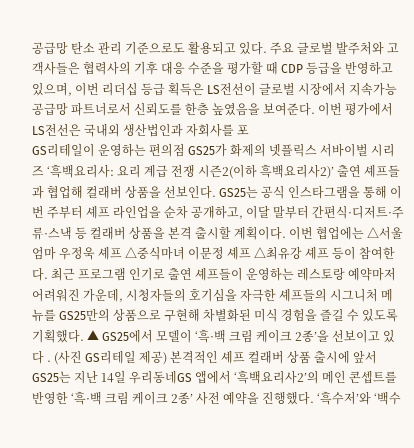공급망 탄소 관리 기준으로도 활용되고 있다. 주요 글로벌 발주처와 고객사들은 협력사의 기후 대응 수준을 평가할 때 CDP 등급을 반영하고 있으며, 이번 리더십 등급 획득은 LS전선이 글로벌 시장에서 지속가능 공급망 파트너로서 신뢰도를 한층 높였음을 보여준다. 이번 평가에서 LS전선은 국내외 생산법인과 자회사를 포
GS리테일이 운영하는 편의점 GS25가 화제의 넷플릭스 서바이벌 시리즈 ‘흑백요리사: 요리 계급 전쟁 시즌2(이하 흑백요리사2)’ 출연 셰프들과 협업해 컬래버 상품을 선보인다. GS25는 공식 인스타그램을 통해 이번 주부터 셰프 라인업을 순차 공개하고, 이달 말부터 간편식·디저트·주류·스낵 등 컬래버 상품을 본격 출시할 계획이다. 이번 협업에는 △서울엄마 우정욱 셰프 △중식마녀 이문정 셰프 △최유강 셰프 등이 참여한다. 최근 프로그램 인기로 출연 셰프들이 운영하는 레스토랑 예약마저 어려워진 가운데, 시청자들의 호기심을 자극한 셰프들의 시그니처 메뉴를 GS25만의 상품으로 구현해 차별화된 미식 경험을 즐길 수 있도록 기획했다. ▲ GS25에서 모델이 ‘흑·백 크림 케이크 2종’을 선보이고 있다 . (사진 GS리테일 제공) 본격적인 셰프 컬래버 상품 출시에 앞서 GS25는 지난 14일 우리동네GS 앱에서 ‘흑백요리사2’의 메인 콘셉트를 반영한 ‘흑·백 크림 케이크 2종’ 사전 예약을 진행했다. ‘흑수저’와 ‘백수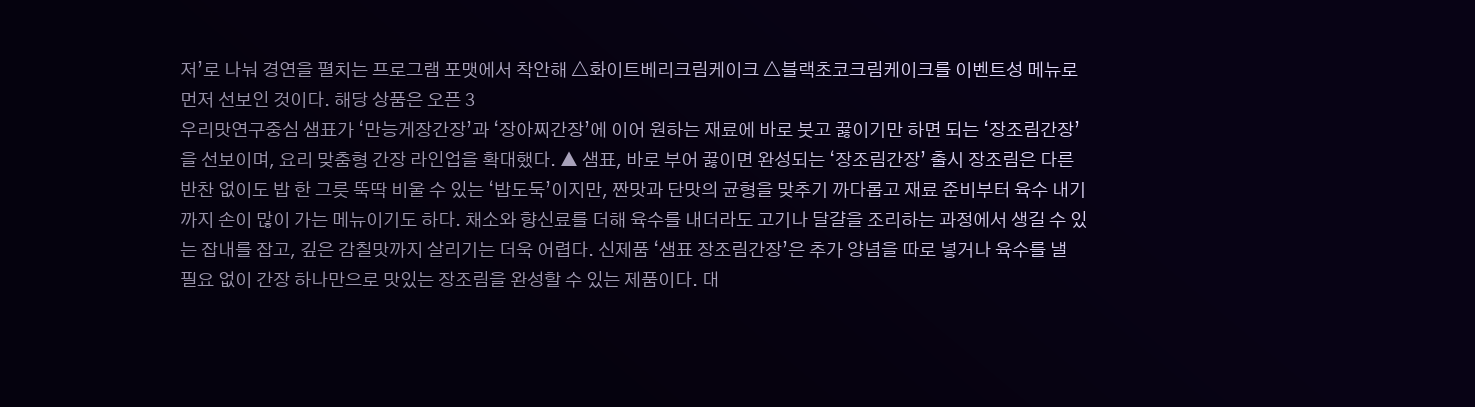저’로 나눠 경연을 펼치는 프로그램 포맷에서 착안해 △화이트베리크림케이크 △블랙초코크림케이크를 이벤트성 메뉴로 먼저 선보인 것이다. 해당 상품은 오픈 3
우리맛연구중심 샘표가 ‘만능게장간장’과 ‘장아찌간장’에 이어 원하는 재료에 바로 붓고 끓이기만 하면 되는 ‘장조림간장’을 선보이며, 요리 맞춤형 간장 라인업을 확대했다. ▲ 샘표, 바로 부어 끓이면 완성되는 ‘장조림간장’ 출시 장조림은 다른 반찬 없이도 밥 한 그릇 뚝딱 비울 수 있는 ‘밥도둑’이지만, 짠맛과 단맛의 균형을 맞추기 까다롭고 재료 준비부터 육수 내기까지 손이 많이 가는 메뉴이기도 하다. 채소와 향신료를 더해 육수를 내더라도 고기나 달걀을 조리하는 과정에서 생길 수 있는 잡내를 잡고, 깊은 감칠맛까지 살리기는 더욱 어렵다. 신제품 ‘샘표 장조림간장’은 추가 양념을 따로 넣거나 육수를 낼 필요 없이 간장 하나만으로 맛있는 장조림을 완성할 수 있는 제품이다. 대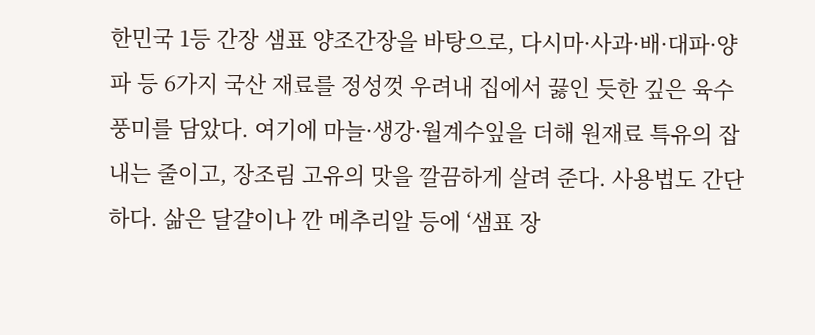한민국 1등 간장 샘표 양조간장을 바탕으로, 다시마·사과·배·대파·양파 등 6가지 국산 재료를 정성껏 우려내 집에서 끓인 듯한 깊은 육수 풍미를 담았다. 여기에 마늘·생강·월계수잎을 더해 원재료 특유의 잡내는 줄이고, 장조림 고유의 맛을 깔끔하게 살려 준다. 사용법도 간단하다. 삶은 달걀이나 깐 메추리알 등에 ‘샘표 장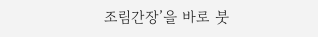조림간장’을 바로 붓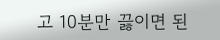고 10분만 끓이면 된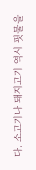다. 소고기나 돼지고기 역시 핏물을